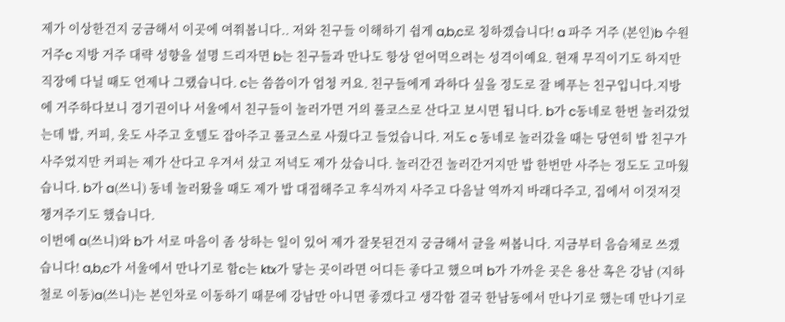제가 이상한건지 궁금해서 이곳에 여쭤봅니다.. 저와 친구들 이해하기 쉽게 a,b,c로 칭하겠습니다! a 파주 거주 (본인)b 수원 거주c 지방 거주 대략 성향을 설명 드리자면 b는 친구들과 만나도 항상 얻어먹으려는 성격이예요. 현재 무직이기도 하지만 직장에 다닐 때도 언제나 그랬습니다. c는 씀씀이가 엄청 커요. 친구들에게 과하다 싶을 정도로 잘 베푸는 친구입니다.지방에 거주하다보니 경기권이나 서울에서 친구들이 놀러가면 거의 풀코스로 산다고 보시면 됩니다. b가 c동네로 한번 놀러갔었는데 밥, 커피, 옷도 사주고 호텔도 잡아주고 풀코스로 사줬다고 들었습니다. 저도 c 동네로 놀러갔을 때는 당연히 밥 친구가 사주었지만 커피는 제가 산다고 우겨서 샀고 저녁도 제가 샀습니다. 놀러간건 놀러간거지만 밥 한번만 사주는 정도도 고마웠습니다. b가 a(쓰니) 동네 놀러왔을 때도 제가 밥 대접해주고 후식까지 사주고 다음날 역까지 바래다주고, 집에서 이것저것 챙겨주기도 했습니다.
이번에 a(쓰니)와 b가 서로 마음이 좀 상하는 일이 있어 제가 잘못된건지 궁금해서 글을 써봅니다. 지금부터 음슴체로 쓰겠습니다! a,b,c가 서울에서 만나기로 함c는 ktx가 닿는 곳이라면 어디든 좋다고 했으며 b가 가까운 곳은 용산 혹은 강남 (지하철로 이동)a(쓰니)는 본인차로 이동하기 때문에 강남만 아니면 좋겠다고 생각함 결국 한남동에서 만나기로 했는데 만나기로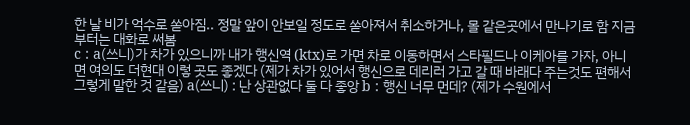한 날 비가 억수로 쏟아짐.. 정말 앞이 안보일 정도로 쏟아져서 취소하거나, 몰 같은곳에서 만나기로 함 지금부터는 대화로 써봄
c : a(쓰니)가 차가 있으니까 내가 행신역 (ktx)로 가면 차로 이동하면서 스타필드나 이케아를 가자, 아니면 여의도 더현대 이렇 곳도 좋겠다 (제가 차가 있어서 행신으로 데리러 가고 갈 때 바래다 주는것도 편해서 그렇게 말한 것 같음) a(쓰니) : 난 상관없다 둘 다 좋앙 b : 행신 너무 먼데? (제가 수원에서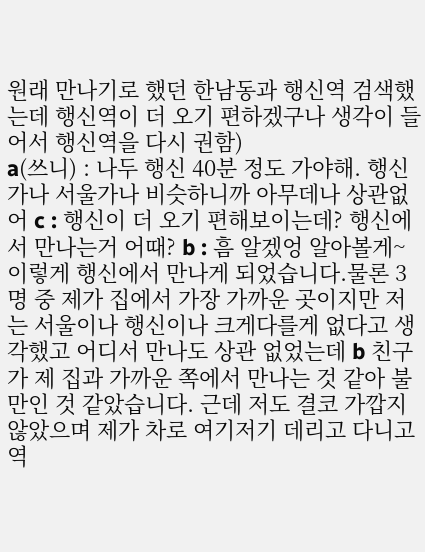원래 만나기로 했던 한남동과 행신역 검색했는데 행신역이 더 오기 편하겠구나 생각이 들어서 행신역을 다시 권함)
a(쓰니) : 나두 행신 40분 정도 가야해. 행신가나 서울가나 비슷하니까 아무데나 상관없어 c : 행신이 더 오기 편해보이는데? 행신에서 만나는거 어때? b : 흠 알겠엉 알아볼게~
이렇게 행신에서 만나게 되었습니다.물론 3명 중 제가 집에서 가장 가까운 곳이지만 저는 서울이나 행신이나 크게다를게 없다고 생각했고 어디서 만나도 상관 없었는데 b 친구가 제 집과 가까운 쪽에서 만나는 것 같아 불만인 것 같았습니다. 근데 저도 결코 가깝지 않았으며 제가 차로 여기저기 데리고 다니고 역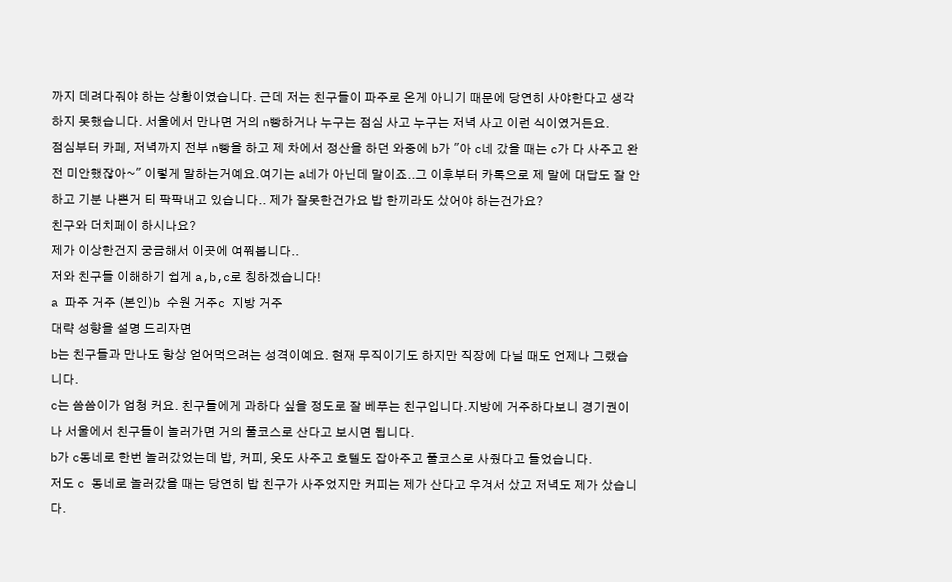까지 데려다줘야 하는 상황이였습니다. 근데 저는 친구들이 파주로 온게 아니기 때문에 당연히 사야한다고 생각하지 못했습니다. 서울에서 만나면 거의 n빵하거나 누구는 점심 사고 누구는 저녁 사고 이런 식이였거든요.
점심부터 카페, 저녁까지 전부 n빵을 하고 제 차에서 정산을 하던 와중에 b가 "아 c네 갔을 때는 c가 다 사주고 완전 미안했잖아~" 이렇게 말하는거예요.여기는 a네가 아닌데 말이죠..그 이후부터 카톡으로 제 말에 대답도 잘 안하고 기분 나쁜거 티 팍팍내고 있습니다.. 제가 잘못한건가요 밥 한끼라도 샀어야 하는건가요?
친구와 더치페이 하시나요?
제가 이상한건지 궁금해서 이곳에 여쭤봅니다..
저와 친구들 이해하기 쉽게 a,b,c로 칭하겠습니다!
a 파주 거주 (본인)b 수원 거주c 지방 거주
대략 성향을 설명 드리자면
b는 친구들과 만나도 항상 얻어먹으려는 성격이예요. 현재 무직이기도 하지만 직장에 다닐 때도 언제나 그랬습니다.
c는 씀씀이가 엄청 커요. 친구들에게 과하다 싶을 정도로 잘 베푸는 친구입니다.지방에 거주하다보니 경기권이나 서울에서 친구들이 놀러가면 거의 풀코스로 산다고 보시면 됩니다.
b가 c동네로 한번 놀러갔었는데 밥, 커피, 옷도 사주고 호텔도 잡아주고 풀코스로 사줬다고 들었습니다.
저도 c 동네로 놀러갔을 때는 당연히 밥 친구가 사주었지만 커피는 제가 산다고 우겨서 샀고 저녁도 제가 샀습니다.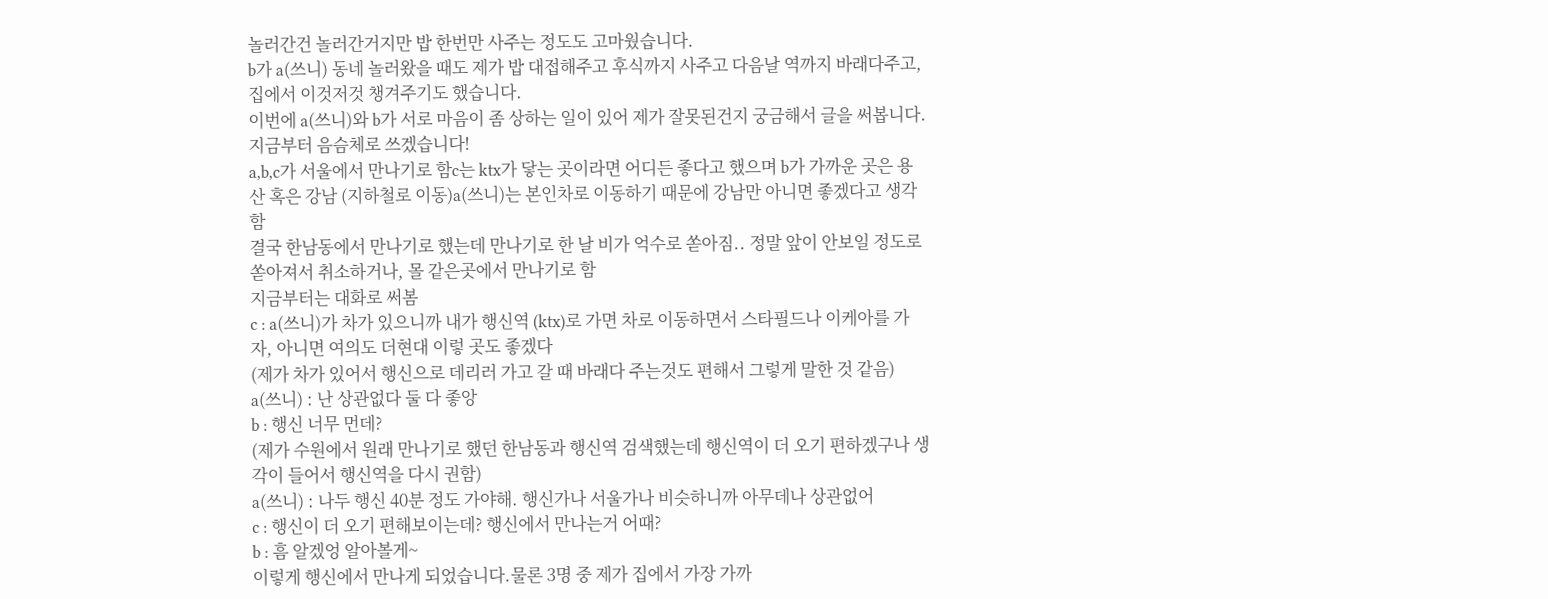놀러간건 놀러간거지만 밥 한번만 사주는 정도도 고마웠습니다.
b가 a(쓰니) 동네 놀러왔을 때도 제가 밥 대접해주고 후식까지 사주고 다음날 역까지 바래다주고, 집에서 이것저것 챙겨주기도 했습니다.
이번에 a(쓰니)와 b가 서로 마음이 좀 상하는 일이 있어 제가 잘못된건지 궁금해서 글을 써봅니다.
지금부터 음슴체로 쓰겠습니다!
a,b,c가 서울에서 만나기로 함c는 ktx가 닿는 곳이라면 어디든 좋다고 했으며 b가 가까운 곳은 용산 혹은 강남 (지하철로 이동)a(쓰니)는 본인차로 이동하기 때문에 강남만 아니면 좋겠다고 생각함
결국 한남동에서 만나기로 했는데 만나기로 한 날 비가 억수로 쏟아짐.. 정말 앞이 안보일 정도로 쏟아져서 취소하거나, 몰 같은곳에서 만나기로 함
지금부터는 대화로 써봄
c : a(쓰니)가 차가 있으니까 내가 행신역 (ktx)로 가면 차로 이동하면서 스타필드나 이케아를 가자, 아니면 여의도 더현대 이렇 곳도 좋겠다
(제가 차가 있어서 행신으로 데리러 가고 갈 때 바래다 주는것도 편해서 그렇게 말한 것 같음)
a(쓰니) : 난 상관없다 둘 다 좋앙
b : 행신 너무 먼데?
(제가 수원에서 원래 만나기로 했던 한남동과 행신역 검색했는데 행신역이 더 오기 편하겠구나 생각이 들어서 행신역을 다시 권함)
a(쓰니) : 나두 행신 40분 정도 가야해. 행신가나 서울가나 비슷하니까 아무데나 상관없어
c : 행신이 더 오기 편해보이는데? 행신에서 만나는거 어때?
b : 흠 알겠엉 알아볼게~
이렇게 행신에서 만나게 되었습니다.물론 3명 중 제가 집에서 가장 가까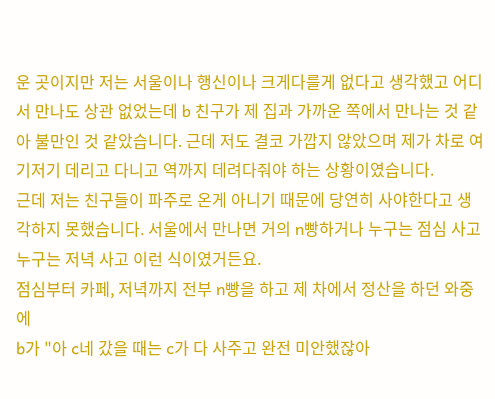운 곳이지만 저는 서울이나 행신이나 크게다를게 없다고 생각했고 어디서 만나도 상관 없었는데 b 친구가 제 집과 가까운 쪽에서 만나는 것 같아 불만인 것 같았습니다. 근데 저도 결코 가깝지 않았으며 제가 차로 여기저기 데리고 다니고 역까지 데려다줘야 하는 상황이였습니다.
근데 저는 친구들이 파주로 온게 아니기 때문에 당연히 사야한다고 생각하지 못했습니다. 서울에서 만나면 거의 n빵하거나 누구는 점심 사고 누구는 저녁 사고 이런 식이였거든요.
점심부터 카페, 저녁까지 전부 n빵을 하고 제 차에서 정산을 하던 와중에
b가 "아 c네 갔을 때는 c가 다 사주고 완전 미안했잖아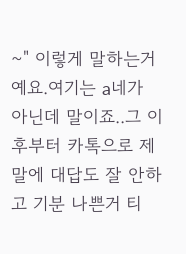~" 이렇게 말하는거예요.여기는 a네가 아닌데 말이죠..그 이후부터 카톡으로 제 말에 대답도 잘 안하고 기분 나쁜거 티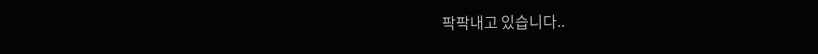팍팍내고 있습니다..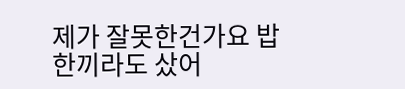제가 잘못한건가요 밥 한끼라도 샀어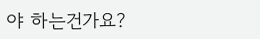야 하는건가요?